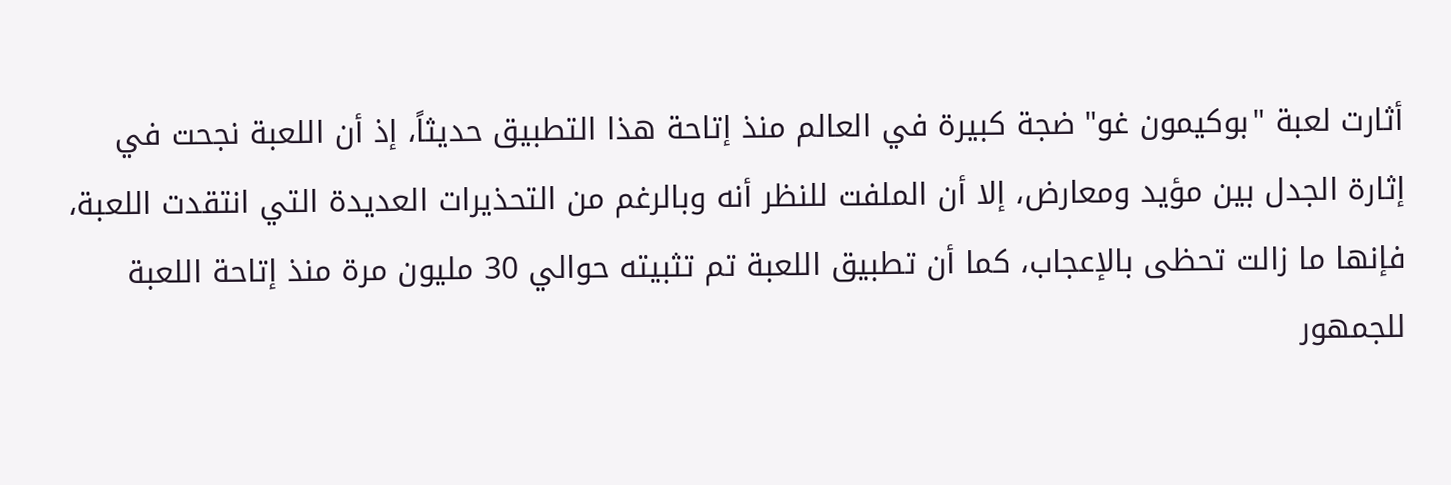أثارت لعبة "بوكيمون غو" ضجة كبيرة في العالم منذ إتاحة هذا التطبيق حديثاً، إذ أن اللعبة نجحت في إثارة الجدل بين مؤيد ومعارض، إلا أن الملفت للنظر أنه وبالرغم من التحذيرات العديدة التي انتقدت اللعبة، فإنها ما زالت تحظى بالإعجاب، كما أن تطبيق اللعبة تم تثبيته حوالي 30 مليون مرة منذ إتاحة اللعبة للجمهور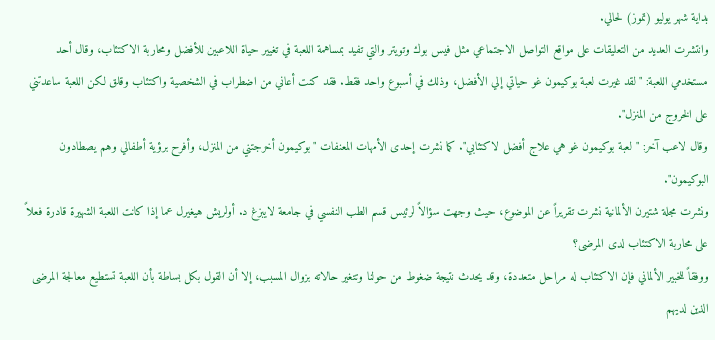بداية شهر يوليو (تموز) لحالي.
وانتشرت العديد من التعليقات على مواقع التواصل الاجتماعي مثل فيس بوك وتويتر والتي تفيد بمساهمة اللعبة في تغيير حياة اللاعبين للأفضل ومحاربة الاكتئاب، وقال أحد مستخدمي اللعبة: "لقد غيرت لعبة بوكيمون غو حياتي إلي الأفضل، وذلك في أسبوع واحد فقط. فقد كنت أعاني من اضطراب في الشخصية واكتئاب وقلق لكن اللعبة ساعدتني على الخروج من المنزل".
وقال لاعب آخر: "لعبة بوكيمون غو هي علاج أفضل لاكتئابي". كما نشرت إحدى الأمهات المعنفات "بوكيمون أخرجتني من المنزل، وأفرح برؤية أطفالي وهم يصطادون البوكيمون".
ونشرت مجلة شتيرن الألمانية نشرت تقريراً عن الموضوع، حيث وجهت سؤالاً لرئيس قسم الطب النفسي في جامعة لايبزغ د. أولريش هيغيرل عما إذا كانت اللعبة الشهيرة قادرة فعلاً على محاربة الاكتئاب لدى المرضى؟
ووفقاً للخبير الألماني فإن الاكتئاب له مراحل متعددة، وقد يحدث نتيجة ضغوط من حولنا وتتغير حالاته بزوال المسبب، إلا أن القول بكل بساطة بأن اللعبة تستطيع معالجة المرضى الذين لديهم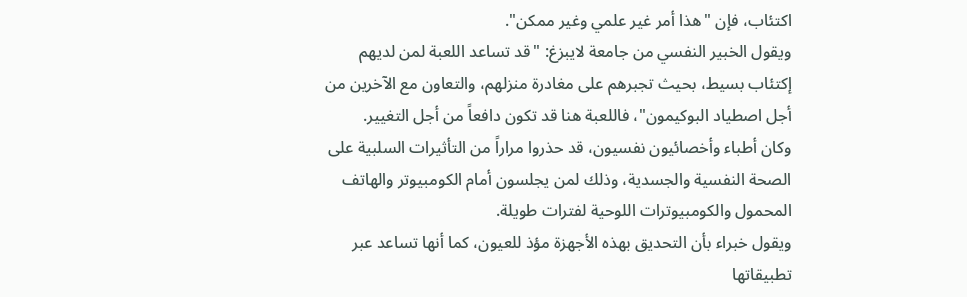اكتئاب، فإن "هذا أمر غير علمي وغير ممكن".
ويقول الخبير النفسي من جامعة لايبزغ: "قد تساعد اللعبة لمن لديهم إكتئاب بسيط، بحيث تجبرهم على مغادرة منزلهم، والتعاون مع الآخرين من أجل اصطياد البوكيمون"، فاللعبة هنا قد تكون دافعاً من أجل التغيير.
وكان أطباء وأخصائيون نفسيون، قد حذروا مراراً من التأثيرات السلبية على الصحة النفسية والجسدية، وذلك لمن يجلسون أمام الكومبيوتر والهاتف المحمول والكومبيوترات اللوحية لفترات طويلة.
ويقول خبراء بأن التحديق بهذه الأجهزة مؤذ للعيون، كما أنها تساعد عبر تطبيقاتها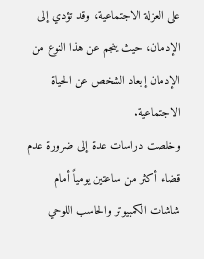على العزلة الاجتماعية، وقد تؤدي إلى الإدمان، حيث ينجم عن هذا النوع من الإدمان إبعاد الشخص عن الحياة الاجتماعية.
وخلصت دراسات عدة إلى ضرورة عدم قضاء أكثر من ساعتين يومياً أمام شاشات الكمبيوتر والحاسب اللوحي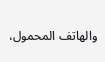والهاتف المحمول،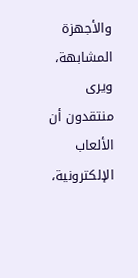والأجهزة المشابهة، ويرى منتقدون أن الألعاب الإلكترونية،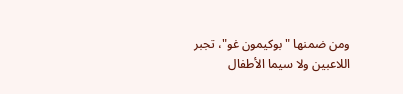ومن ضمنها "بوكيمون غو"، تجبر اللاعبين ولا سيما الأطفال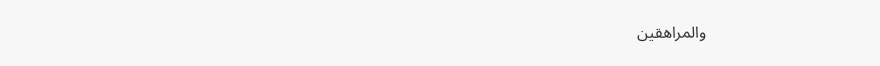والمراهقين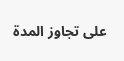على تجاوز المدة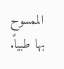الممسوح بها طبياً.